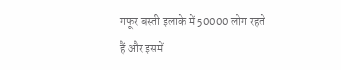गफूर बस्ती इलाके में 50000 लोग रहते हैं और इसमें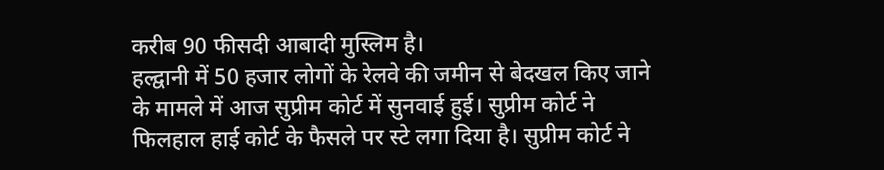करीब 90 फीसदी आबादी मुस्लिम है।
हल्द्वानी में 50 हजार लोगों के रेलवे की जमीन से बेदखल किए जाने के मामले में आज सुप्रीम कोर्ट में सुनवाई हुई। सुप्रीम कोर्ट ने फिलहाल हाई कोर्ट के फैसले पर स्टे लगा दिया है। सुप्रीम कोर्ट ने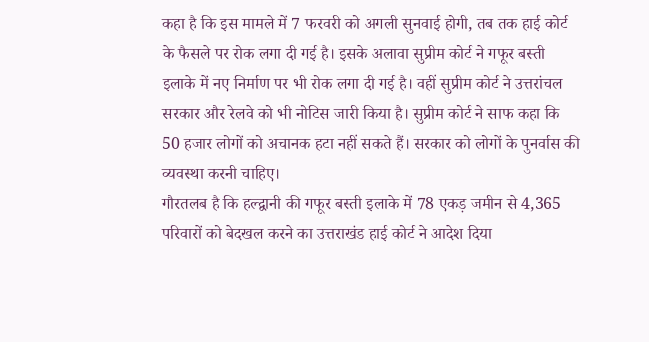कहा है कि इस मामले में 7 फरवरी को अगली सुनवाई होगी, तब तक हाई कोर्ट के फैसले पर रोक लगा दी गई है। इसके अलावा सुप्रीम कोर्ट ने गफूर बस्ती इलाके में नए निर्माण पर भी रोक लगा दी गई है। वहीं सुप्रीम कोर्ट ने उत्तरांचल सरकार और रेलवे को भी नोटिस जारी किया है। सुप्रीम कोर्ट ने साफ कहा कि 50 हजार लोगों को अचानक हटा नहीं सकते हैं। सरकार को लोगों के पुनर्वास की व्यवस्था करनी चाहिए।
गौरतलब है कि हल्द्वानी की गफूर बस्ती इलाके में 78 एकड़ जमीन से 4,365 परिवारों को बेदखल करने का उत्तराखंड हाई कोर्ट ने आदेश दिया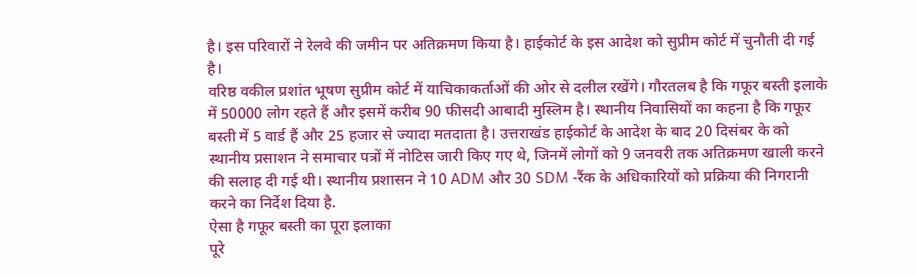है। इस परिवारों ने रेलवे की जमीन पर अतिक्रमण किया है। हाईकोर्ट के इस आदेश को सुप्रीम कोर्ट में चुनौती दी गई है।
वरिष्ठ वकील प्रशांत भूषण सुप्रीम कोर्ट में याचिकाकर्ताओं की ओर से दलील रखेंगे। गौरतलब है कि गफूर बस्ती इलाके में 50000 लोग रहते हैं और इसमें करीब 90 फीसदी आबादी मुस्लिम है। स्थानीय निवासियों का कहना है कि गफूर बस्ती में 5 वार्ड हैं और 25 हजार से ज्यादा मतदाता है। उत्तराखंड हाईकोर्ट के आदेश के बाद 20 दिसंबर के को स्थानीय प्रसाशन ने समाचार पत्रों में नोटिस जारी किए गए थे, जिनमें लोगों को 9 जनवरी तक अतिक्रमण खाली करने की सलाह दी गई थी। स्थानीय प्रशासन ने 10 ADM और 30 SDM -रैंक के अधिकारियों को प्रक्रिया की निगरानी करने का निर्देश दिया है.
ऐसा है गफूर बस्ती का पूरा इलाका
पूरे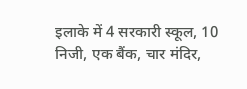इलाके में 4 सरकारी स्कूल, 10 निजी, एक बैंक, चार मंदिर,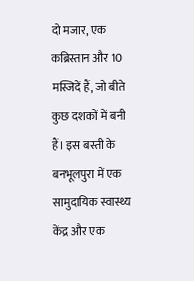दो मजार, एक कब्रिस्तान और 10 मस्जिदें हैं, जो बीते कुछ दशकों में बनी हैं। इस बस्ती के बनभूलपुरा में एक सामुदायिक स्वास्थ्य केंद्र और एक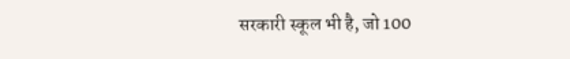सरकारी स्कूल भी है, जो 100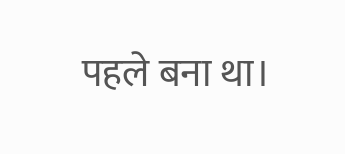पहले बना था।